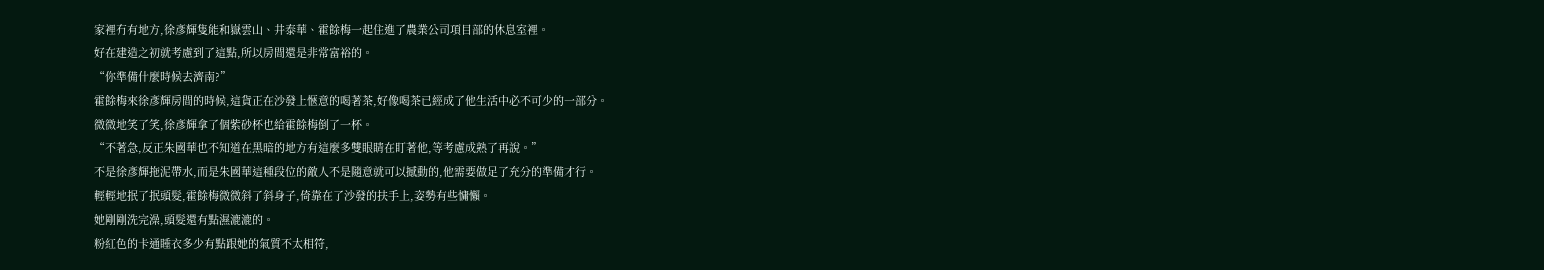家裡冇有地方,徐彥輝隻能和嶽雲山、井泰華、霍餘梅一起住進了農業公司項目部的休息室裡。
好在建造之初就考慮到了這點,所以房間還是非常富裕的。
“你準備什麼時候去濟南?”
霍餘梅來徐彥輝房間的時候,這貨正在沙發上愜意的喝著茶,好像喝茶已經成了他生活中必不可少的一部分。
微微地笑了笑,徐彥輝拿了個紫砂杯也給霍餘梅倒了一杯。
“不著急,反正朱國華也不知道在黑暗的地方有這麼多雙眼睛在盯著他,等考慮成熟了再說。”
不是徐彥輝拖泥帶水,而是朱國華這種段位的敵人不是隨意就可以撼動的,他需要做足了充分的準備才行。
輕輕地抿了抿頭髮,霍餘梅微微斜了斜身子,倚靠在了沙發的扶手上,姿勢有些慵懶。
她剛剛洗完澡,頭髮還有點濕漉漉的。
粉紅色的卡通睡衣多少有點跟她的氣質不太相符,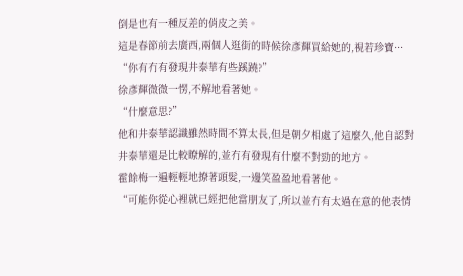倒是也有一種反差的俏皮之美。
這是春節前去廣西,兩個人逛街的時候徐彥輝買給她的,視若珍寶···
“你有冇有發現井泰華有些蹊蹺?”
徐彥輝微微一愣,不解地看著她。
“什麼意思?”
他和井泰華認識雖然時間不算太長,但是朝夕相處了這麼久,他自認對井泰華還是比較瞭解的,並冇有發現有什麼不對勁的地方。
霍餘梅一遍輕輕地撩著頭髮,一邊笑盈盈地看著他。
“可能你從心裡就已經把他當朋友了,所以並冇有太過在意的他表情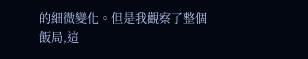的細微變化。但是我觀察了整個飯局,這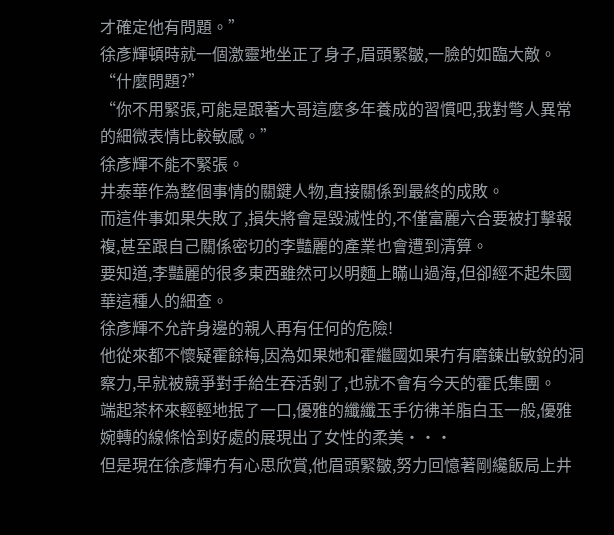才確定他有問題。”
徐彥輝頓時就一個激靈地坐正了身子,眉頭緊皺,一臉的如臨大敵。
“什麼問題?”
“你不用緊張,可能是跟著大哥這麼多年養成的習慣吧,我對彆人異常的細微表情比較敏感。”
徐彥輝不能不緊張。
井泰華作為整個事情的關鍵人物,直接關係到最終的成敗。
而這件事如果失敗了,損失將會是毀滅性的,不僅富麗六合要被打擊報複,甚至跟自己關係密切的李豔麗的產業也會遭到清算。
要知道,李豔麗的很多東西雖然可以明麵上瞞山過海,但卻經不起朱國華這種人的細查。
徐彥輝不允許身邊的親人再有任何的危險!
他從來都不懷疑霍餘梅,因為如果她和霍繼國如果冇有磨鍊出敏銳的洞察力,早就被競爭對手給生吞活剝了,也就不會有今天的霍氏集團。
端起茶杯來輕輕地抿了一口,優雅的纖纖玉手彷彿羊脂白玉一般,優雅婉轉的線條恰到好處的展現出了女性的柔美···
但是現在徐彥輝冇有心思欣賞,他眉頭緊皺,努力回憶著剛纔飯局上井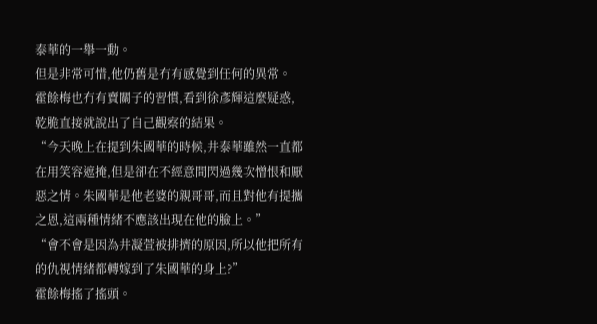泰華的一舉一動。
但是非常可惜,他仍舊是冇有感覺到任何的異常。
霍餘梅也冇有賣關子的習慣,看到徐彥輝這麼疑惑,乾脆直接就說出了自己觀察的結果。
“今天晚上在提到朱國華的時候,井泰華雖然一直都在用笑容遮掩,但是卻在不經意間閃過幾次憎恨和厭惡之情。朱國華是他老婆的親哥哥,而且對他有提攜之恩,這兩種情緒不應該出現在他的臉上。”
“會不會是因為井凝萱被排擠的原因,所以他把所有的仇視情緒都轉嫁到了朱國華的身上?”
霍餘梅搖了搖頭。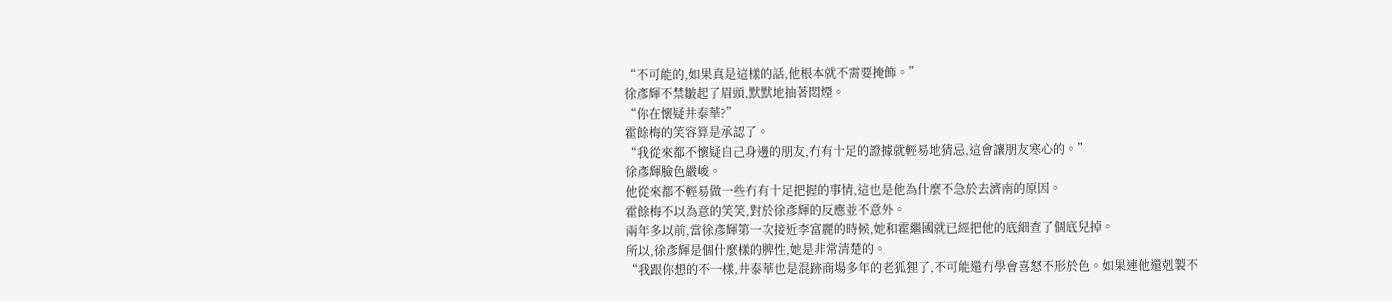“不可能的,如果真是這樣的話,他根本就不需要掩飾。”
徐彥輝不禁皺起了眉頭,默默地抽著悶煙。
“你在懷疑井泰華?”
霍餘梅的笑容算是承認了。
“我從來都不懷疑自己身邊的朋友,冇有十足的證據就輕易地猜忌,這會讓朋友寒心的。”
徐彥輝臉色嚴峻。
他從來都不輕易做一些冇有十足把握的事情,這也是他為什麼不急於去濟南的原因。
霍餘梅不以為意的笑笑,對於徐彥輝的反應並不意外。
兩年多以前,當徐彥輝第一次接近李富麗的時候,她和霍繼國就已經把他的底細查了個底兒掉。
所以,徐彥輝是個什麼樣的脾性,她是非常清楚的。
“我跟你想的不一樣,井泰華也是混跡商場多年的老狐狸了,不可能還冇學會喜怒不形於色。如果連他還剋製不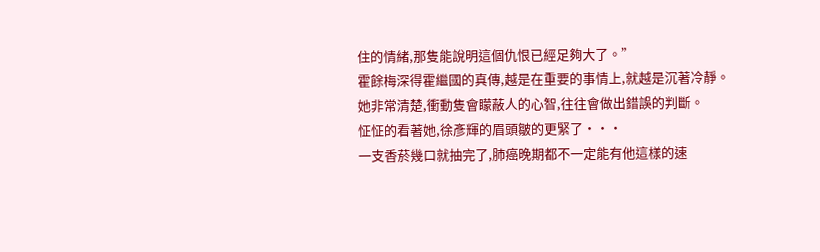住的情緒,那隻能說明這個仇恨已經足夠大了。”
霍餘梅深得霍繼國的真傳,越是在重要的事情上,就越是沉著冷靜。
她非常清楚,衝動隻會矇蔽人的心智,往往會做出錯誤的判斷。
怔怔的看著她,徐彥輝的眉頭皺的更緊了···
一支香菸幾口就抽完了,肺癌晚期都不一定能有他這樣的速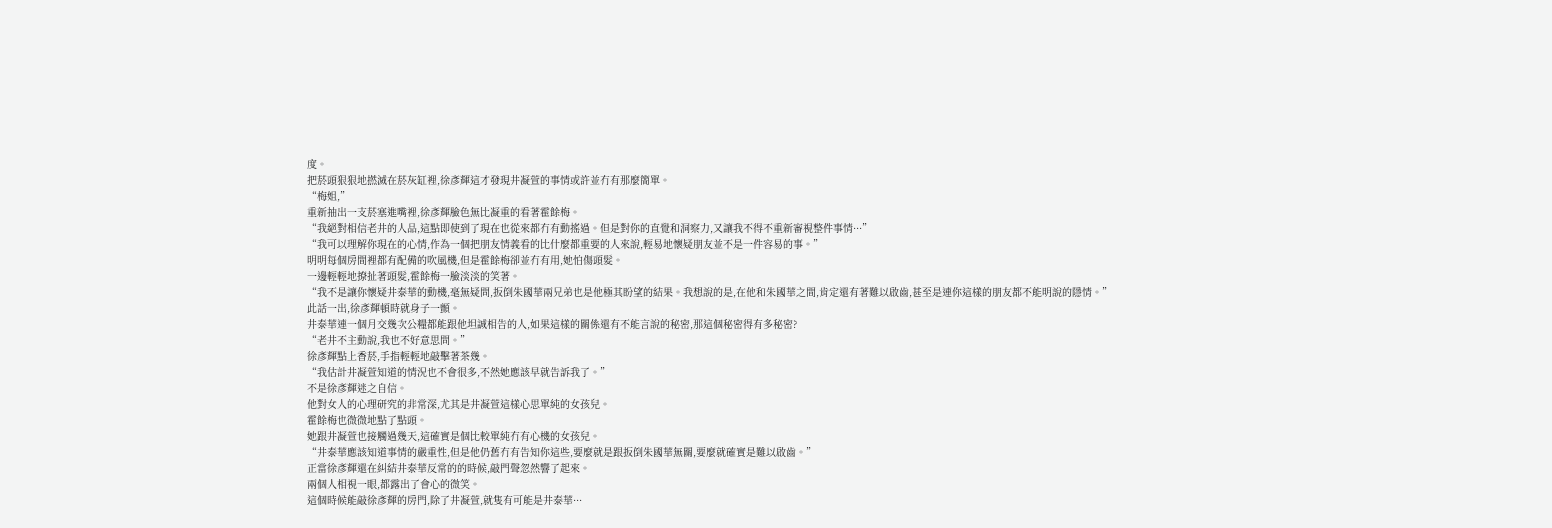度。
把菸頭狠狠地撚滅在菸灰缸裡,徐彥輝這才發現井凝萱的事情或許並冇有那麼簡單。
“梅姐,”
重新抽出一支菸塞進嘴裡,徐彥輝臉色無比凝重的看著霍餘梅。
“我絕對相信老井的人品,這點即使到了現在也從來都冇有動搖過。但是對你的直覺和洞察力,又讓我不得不重新審視整件事情···”
“我可以理解你現在的心情,作為一個把朋友情義看的比什麼都重要的人來說,輕易地懷疑朋友並不是一件容易的事。”
明明每個房間裡都有配備的吹風機,但是霍餘梅卻並冇有用,她怕傷頭髮。
一邊輕輕地撩扯著頭髮,霍餘梅一臉淡淡的笑著。
“我不是讓你懷疑井泰華的動機,毫無疑問,扳倒朱國華兩兄弟也是他極其盼望的結果。我想說的是,在他和朱國華之間,肯定還有著難以啟齒,甚至是連你這樣的朋友都不能明說的隱情。”
此話一出,徐彥輝頓時就身子一顫。
井泰華連一個月交幾次公糧都能跟他坦誠相告的人,如果這樣的關係還有不能言說的秘密,那這個秘密得有多秘密?
“老井不主動說,我也不好意思問。”
徐彥輝點上香菸,手指輕輕地敲擊著茶幾。
“我估計井凝萱知道的情況也不會很多,不然她應該早就告訴我了。”
不是徐彥輝迷之自信。
他對女人的心理研究的非常深,尤其是井凝萱這樣心思單純的女孩兒。
霍餘梅也微微地點了點頭。
她跟井凝萱也接觸過幾天,這確實是個比較單純冇有心機的女孩兒。
“井泰華應該知道事情的嚴重性,但是他仍舊冇有告知你這些,要麼就是跟扳倒朱國華無關,要麼就確實是難以啟齒。”
正當徐彥輝還在糾結井泰華反常的的時候,敲門聲忽然響了起來。
兩個人相視一眼,都露出了會心的微笑。
這個時候能敲徐彥輝的房門,除了井凝萱,就隻有可能是井泰華···